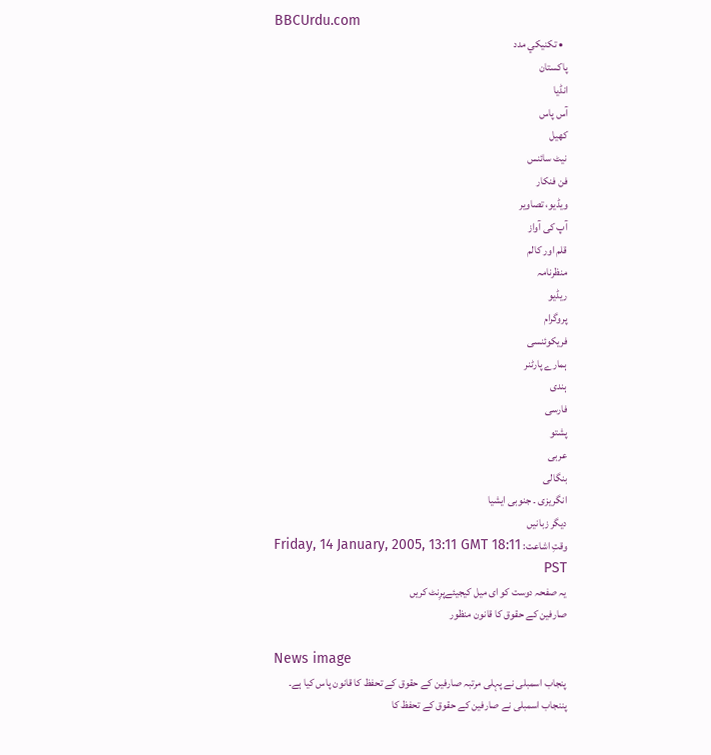BBCUrdu.com
  • تکنيکي مدد
پاکستان
انڈیا
آس پاس
کھیل
نیٹ سائنس
فن فنکار
ویڈیو، تصاویر
آپ کی آواز
قلم اور کالم
منظرنامہ
ریڈیو
پروگرام
فریکوئنسی
ہمارے پارٹنر
ہندی
فارسی
پشتو
عربی
بنگالی
انگریزی ۔ جنوبی ایشیا
دیگر زبانیں
وقتِ اشاعت: Friday, 14 January, 2005, 13:11 GMT 18:11 PST
یہ صفحہ دوست کو ای میل کیجیئےپرِنٹ کریں
صارفین کے حقوق کا قانون منظور

News image
پنجاب اسمبلی نے پہلی مرتبہ صارفین کے حقوق کے تحفظ کا قانون پاس کیا ہے۔
پننجاب اسمبلی نے صارفین کے حقوق کے تحفظ کا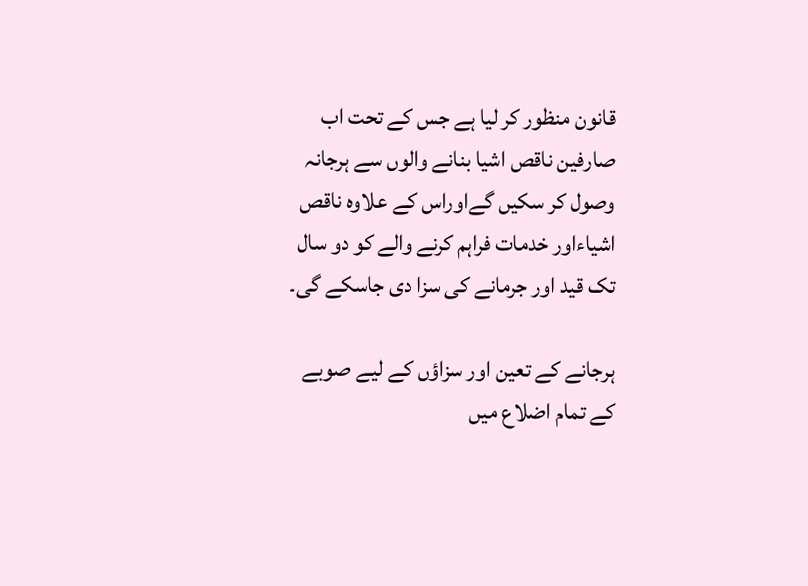قانون منظور کر لیا ہے جس کے تحت اب صارفین ناقص اشیا بنانے والوں سے ہرجانہ وصول کر سکیں گےاوراس کے علاوہ ناقص اشیاءاور خدمات فراہم کرنے والے کو دو سال تک قید اور جرمانے کی سزا دی جاسکے گی۔

ہرجانے کے تعین اور سزاؤں کے لیے صوبے کے تمام اضلاع میں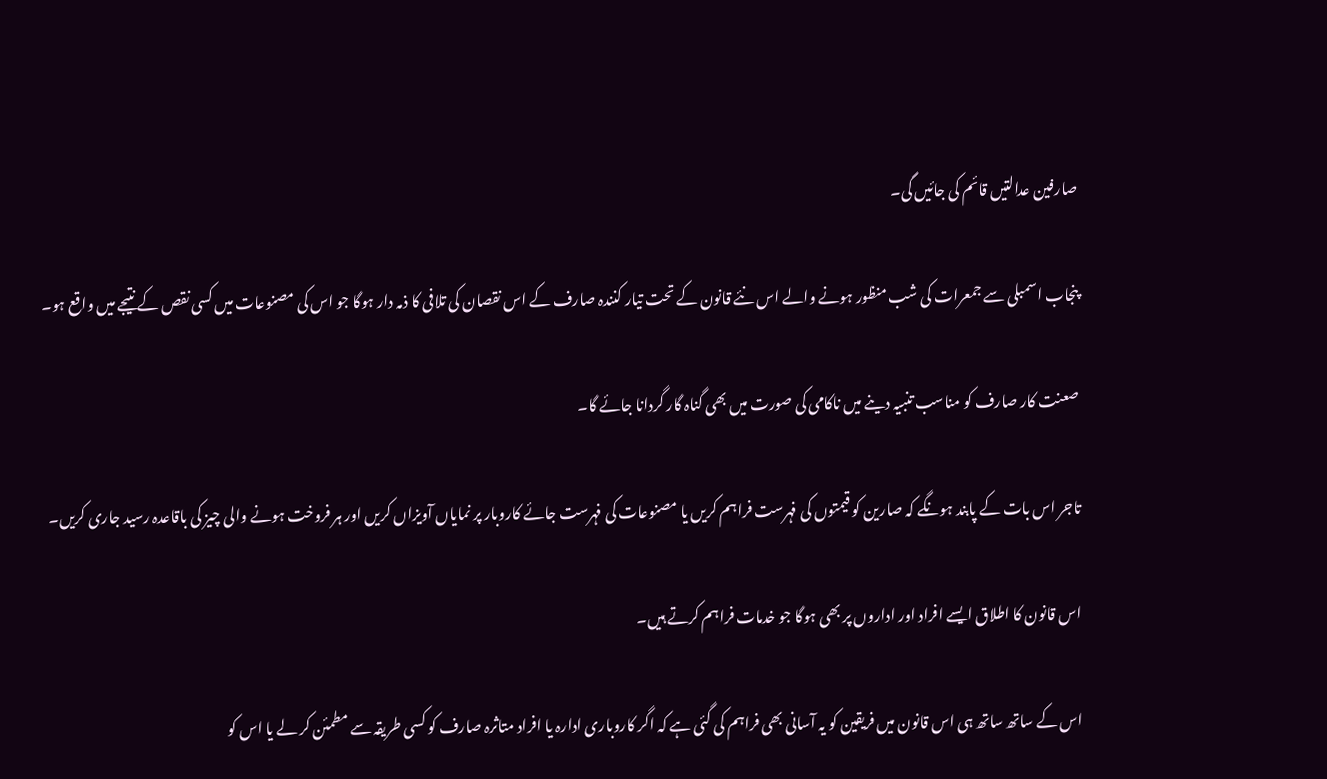صارفین عدالتیں قائم کی جائیں گی۔

پنجاب اسمبلی سے جمعرات کی شب منظور ہونے والے اس نئے قانون کے تحت تیار کنندہ صارف کے اس نقصان کی تلافی کا ذمہ دار ہوگا جو اس کی مصنوعات میں کسی نقص کے نتیجے میں واقع ہو۔

صعنت کار صارف کو مناسب تنبیہ دینے میں ناکامی کی صورت میں بھی گناہ گار گردانا جائے گا۔

تاجر اس بات کے پابند ہونگے کہ صارین کو قیمتوں کی فہرست فراہم کریں یا مصنوعات کی فہرست جائے کاروبار پر نمایاں آویزاں کریں اور ہر فروخت ہونے والی چیز کی باقاعدہ رسید جاری کریں۔

اس قانون کا اطلاق ایسے افراد اور اداروں پر بھی ہوگا جو خدمات فراہم کرتے ہیں۔

اس کے ساتھ ساتھ ہی اس قانون میں فریقین کو یہ آسانی بھی فراہم کی گئی ہے کہ اگر کاروباری ادارہ یا افراد متاثرہ صارف کو کسی طریقہ سے مطمئن کر لے یا اس کو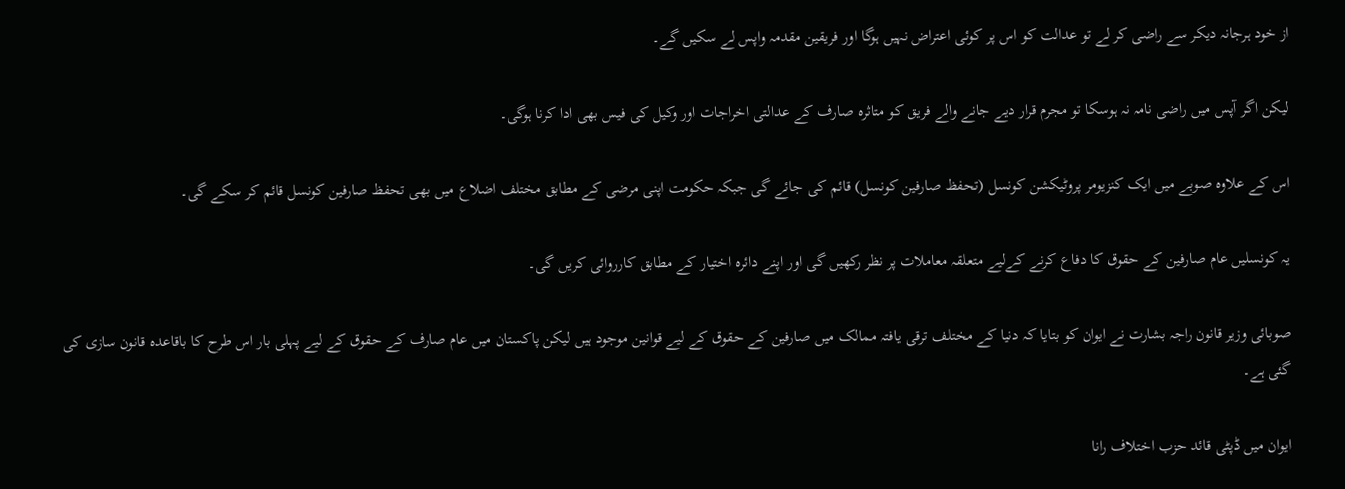از خود ہرجانہ دیکر سے راضی کر لے تو عدالت کو اس پر کوئی اعتراض نہیں ہوگا اور فریقین مقدمہ واپس لے سکیں گے۔

لیکن اگر آپس میں راضی نامہ نہ ہوسکا تو مجرم قرار دیے جانے والے فریق کو متاثرہ صارف کے عدالتی اخراجات اور وکیل کی فیس بھی ادا کرنا ہوگی۔

اس کے علاوہ صوبے میں ایک کنزیومر پروٹیکشن کونسل (تحفظ صارفین کونسل) قائم کی جائے گی جبکہ حکومت اپنی مرضی کے مطابق مختلف اضلاع میں بھی تحفظ صارفین کونسل قائم کر سکے گی۔

یہ کونسلیں عام صارفین کے حقوق کا دفاع کرنے کےلیے متعلقہ معاملات پر نظر رکھیں گی اور اپنے دائرہ اختیار کے مطابق کارروائی کریں گی۔

صوبائی وزیر قانون راجہ بشارت نے ایوان کو بتایا کہ دنیا کے مختلف ترقی یافتہ ممالک میں صارفین کے حقوق کے لیے قوانین موجود ہیں لیکن پاکستان میں عام صارف کے حقوق کے لیے پہلی بار اس طرح کا باقاعدہ قانون سازی کی گئی ہے۔

ایوان میں ڈپٹی قائد حزب اختلاف رانا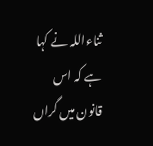ثناءاللہ نے کہا ہے کہ اس قانون میں گراں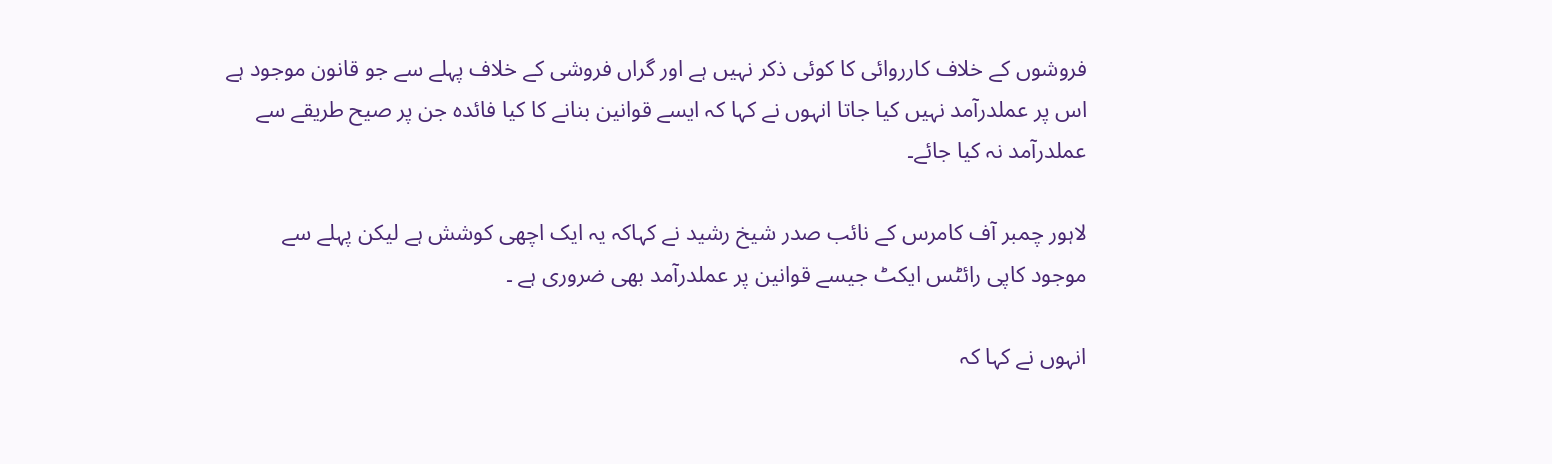فروشوں کے خلاف کارروائی کا کوئی ذکر نہیں ہے اور گراں فروشی کے خلاف پہلے سے جو قانون موجود ہے اس پر عملدرآمد نہیں کیا جاتا انہوں نے کہا کہ ایسے قوانین بنانے کا کیا فائدہ جن پر صیح طریقے سے عملدرآمد نہ کیا جائے۔

لاہور چمبر آف کامرس کے نائب صدر شیخ رشید نے کہاکہ یہ ایک اچھی کوشش ہے لیکن پہلے سے موجود کاپی رائٹس ایکٹ جیسے قوانین پر عملدرآمد بھی ضروری ہے ۔

انہوں نے کہا کہ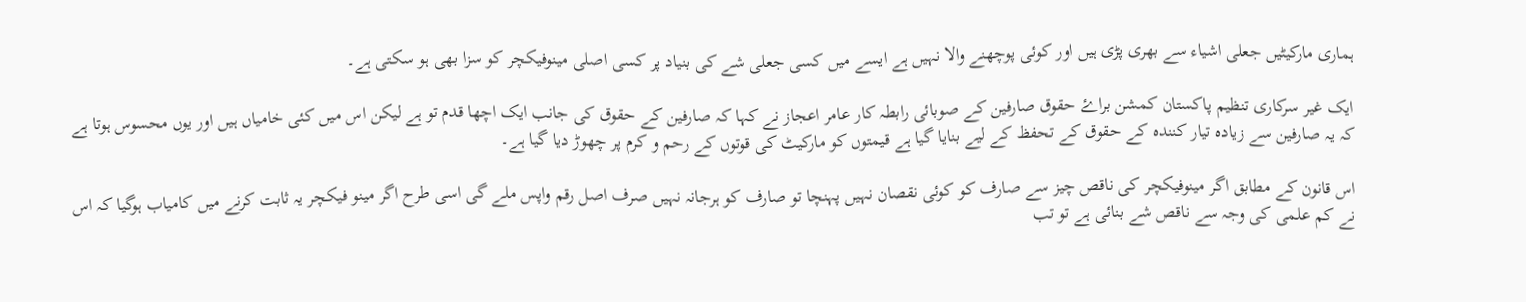ہماری مارکیٹیں جعلی اشیاء سے بھری پڑی ہیں اور کوئی پوچھنے والا نہیں ہے ایسے میں کسی جعلی شے کی بنیاد پر کسی اصلی مینوفیکچر کو سزا بھی ہو سکتی ہے۔

ایک غیر سرکاری تنظیم پاکستان کمشن براۓ حقوق صارفین کے صوبائی رابطہ کار عامر اعجاز نے کہا کہ صارفین کے حقوق کی جانب ایک اچھا قدم تو ہے لیکن اس میں کئی خامیاں ہیں اور یوں محسوس ہوتا ہے کہ یہ صارفین سے زیادہ تیار کنندہ کے حقوق کے تحفظ کے لیے بنایا گیا ہے قیمتوں کو مارکیٹ کی قوتوں کے رحم و کرم پر چھوڑ دیا گیا ہے۔

اس قانون کے مطابق اگر مینوفیکچر کی ناقص چیز سے صارف کو کوئی نقصان نہیں پہنچا تو صارف کو ہرجانہ نہیں صرف اصل رقم واپس ملے گی اسی طرح اگر مینو فیکچر یہ ثابت کرنے میں کامیاب ہوگیا کہ اس نے کم علمی کی وجہ سے ناقص شے بنائی ہے تو تب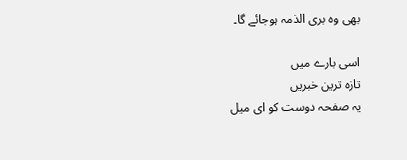بھی وہ بری الذمہ ہوجائے گا۔

اسی بارے میں
تازہ ترین خبریں
یہ صفحہ دوست کو ای میل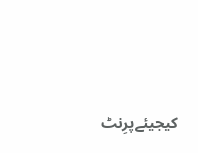کیجیئےپرِنٹ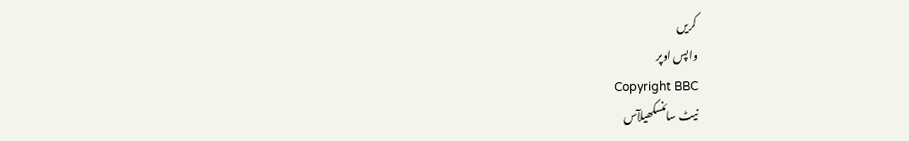کریں
واپس اوپر
Copyright BBC
نیٹ سائنسکھیلآس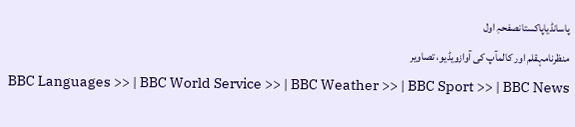پاسانڈیاپاکستانصفحہِ اول
منظرنامہقلم اور کالمآپ کی آوازویڈیو، تصاویر
BBC Languages >> | BBC World Service >> | BBC Weather >> | BBC Sport >> | BBC News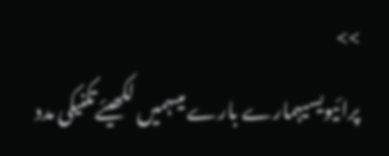>>
پرائیویسیہمارے بارے میںہمیں لکھیئےتکنیکی مدد